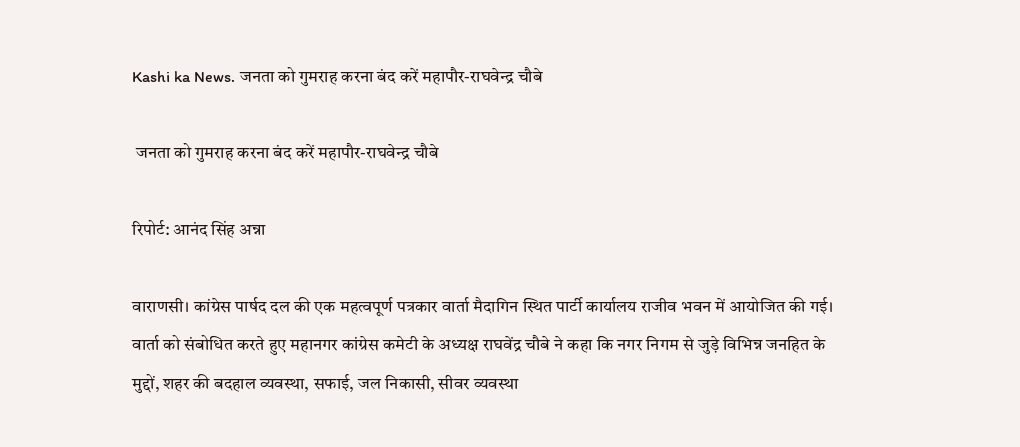Kashi ka News. जनता को गुमराह करना बंद करें महापौर-राघवेन्द्र चौबे

 जनता को गुमराह करना बंद करें महापौर-राघवेन्द्र चौबे

रिपोर्ट: आनंद सिंह अन्ना

वाराणसी। कांग्रेस पार्षद दल की एक महत्वपूर्ण पत्रकार वार्ता मैदागिन स्थित पार्टी कार्यालय राजीव भवन में आयोजित की गई। वार्ता को संबोधित करते हुए महानगर कांग्रेस कमेटी के अध्यक्ष राघवेंद्र चौबे ने कहा कि नगर निगम से जुड़े विभिन्न जनहित के मुद्दों, शहर की बदहाल व्यवस्था, सफाई, जल निकासी, सीवर व्यवस्था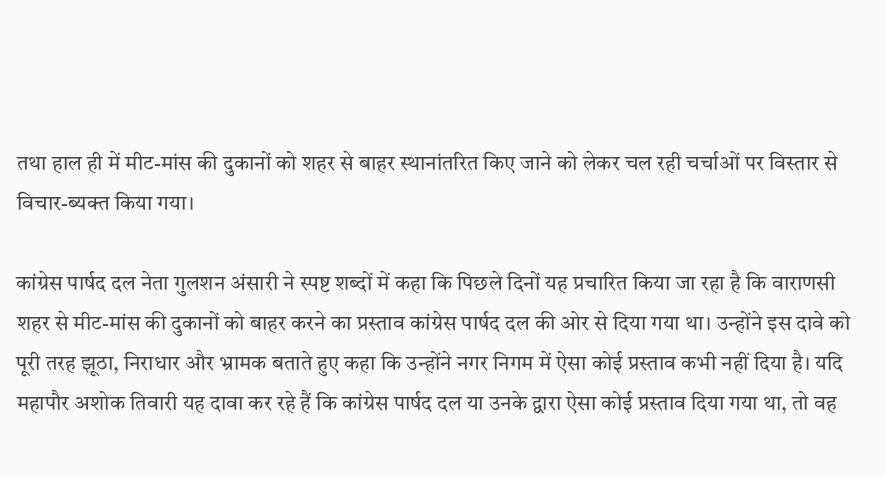तथा हाल ही में मीट-मांस की दुकानों को शहर से बाहर स्थानांतरित किए जाने को लेकर चल रही चर्चाओं पर विस्तार से विचार-ब्यक्त किया गया।

कांग्रेस पार्षद दल नेता गुलशन अंसारी ने स्पष्ट शब्दों में कहा कि पिछले दिनों यह प्रचारित किया जा रहा है कि वाराणसी शहर से मीट-मांस की दुकानों को बाहर करने का प्रस्ताव कांग्रेस पार्षद दल की ओर से दिया गया था। उन्होंने इस दावे को पूरी तरह झूठा, निराधार और भ्रामक बताते हुए कहा कि उन्होंने नगर निगम में ऐसा कोई प्रस्ताव कभी नहीं दिया है। यदि महापौर अशोक तिवारी यह दावा कर रहे हैं कि कांग्रेस पार्षद दल या उनके द्वारा ऐसा कोई प्रस्ताव दिया गया था, तो वह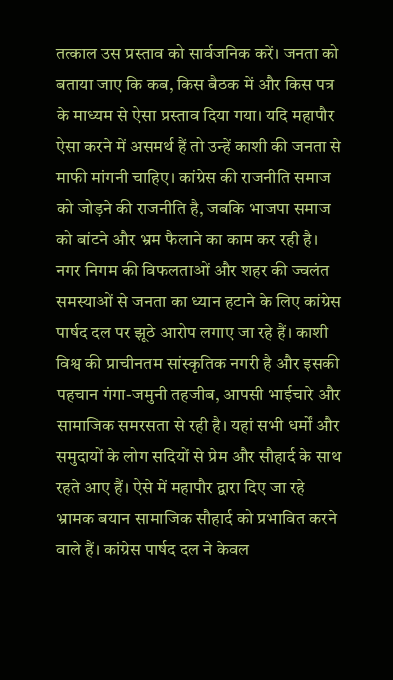तत्काल उस प्रस्ताव को सार्वजनिक करें। जनता को बताया जाए कि कब, किस बैठक में और किस पत्र के माध्यम से ऐसा प्रस्ताव दिया गया। यदि महापौर ऐसा करने में असमर्थ हैं तो उन्हें काशी की जनता से माफी मांगनी चाहिए। कांग्रेस की राजनीति समाज को जोड़ने की राजनीति है, जबकि भाजपा समाज को बांटने और भ्रम फैलाने का काम कर रही है। नगर निगम की विफलताओं और शहर की ज्वलंत समस्याओं से जनता का ध्यान हटाने के लिए कांग्रेस पार्षद दल पर झूठे आरोप लगाए जा रहे हैं। काशी विश्व की प्राचीनतम सांस्कृतिक नगरी है और इसकी पहचान गंगा-जमुनी तहजीब, आपसी भाईचारे और सामाजिक समरसता से रही है। यहां सभी धर्मों और समुदायों के लोग सदियों से प्रेम और सौहार्द के साथ रहते आए हैं। ऐसे में महापौर द्वारा दिए जा रहे भ्रामक बयान सामाजिक सौहार्द को प्रभावित करने वाले हैं। कांग्रेस पार्षद दल ने केवल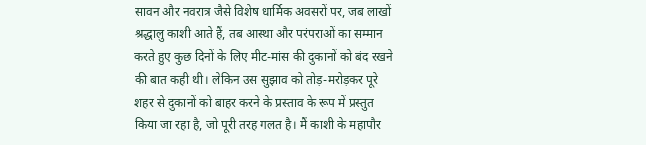सावन और नवरात्र जैसे विशेष धार्मिक अवसरों पर, जब लाखों श्रद्धालु काशी आते हैं, तब आस्था और परंपराओं का सम्मान करते हुए कुछ दिनों के लिए मीट-मांस की दुकानों को बंद रखने की बात कही थी। लेकिन उस सुझाव को तोड़-मरोड़कर पूरे शहर से दुकानों को बाहर करने के प्रस्ताव के रूप में प्रस्तुत किया जा रहा है, जो पूरी तरह गलत है। मैं काशी के महापौर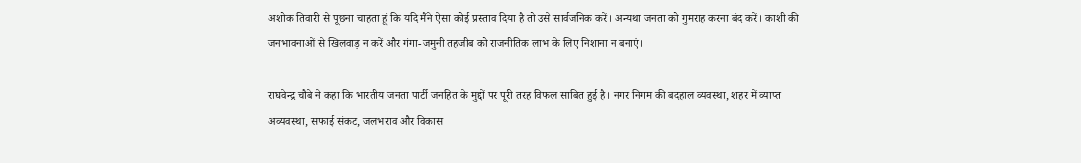अशोक तिवारी से पूछना चाहता हूं कि यदि मैंने ऐसा कोई प्रस्ताव दिया है तो उसे सार्वजनिक करें। अन्यथा जनता को गुमराह करना बंद करें। काशी की जनभावनाओं से खिलवाड़ न करें और गंगा-जमुनी तहजीब को राजनीतिक लाभ के लिए निशाना न बनाएं।

राघवेन्द्र चौबे ने कहा कि भारतीय जनता पार्टी जनहित के मुद्दों पर पूरी तरह विफल साबित हुई है। नगर निगम की बदहाल व्यवस्था, शहर में व्याप्त अव्यवस्था, सफाई संकट, जलभराव और विकास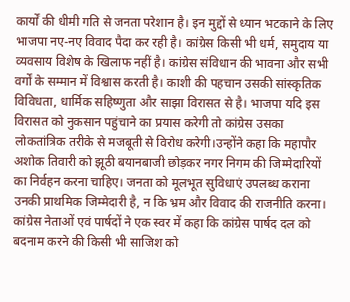कार्यों की धीमी गति से जनता परेशान है। इन मुद्दों से ध्यान भटकाने के लिए भाजपा नए-नए विवाद पैदा कर रही है। कांग्रेस किसी भी धर्म, समुदाय या व्यवसाय विशेष के खिलाफ नहीं है। कांग्रेस संविधान की भावना और सभी वर्गों के सम्मान में विश्वास करती है। काशी की पहचान उसकी सांस्कृतिक विविधता, धार्मिक सहिष्णुता और साझा विरासत से है। भाजपा यदि इस विरासत को नुकसान पहुंचाने का प्रयास करेगी तो कांग्रेस उसका लोकतांत्रिक तरीके से मजबूती से विरोध करेगी।उन्होंने कहा कि महापौर अशोक तिवारी को झूठी बयानबाजी छोड़कर नगर निगम की जिम्मेदारियों का निर्वहन करना चाहिए। जनता को मूलभूत सुविधाएं उपलब्ध कराना उनकी प्राथमिक जिम्मेदारी है, न कि भ्रम और विवाद की राजनीति करना। कांग्रेस नेताओं एवं पार्षदों ने एक स्वर में कहा कि कांग्रेस पार्षद दल को बदनाम करने की किसी भी साजिश को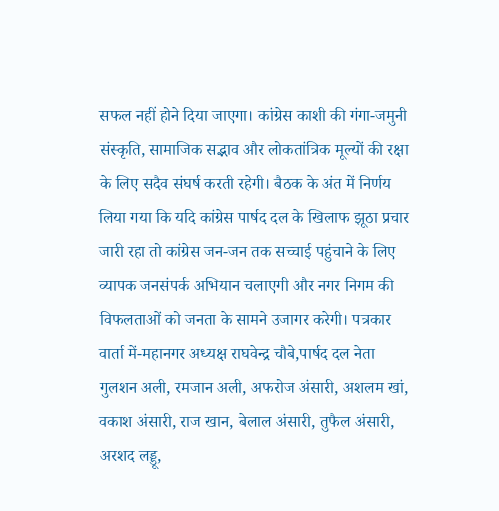सफल नहीं होने दिया जाएगा। कांग्रेस काशी की गंगा-जमुनी संस्कृति, सामाजिक सद्भाव और लोकतांत्रिक मूल्यों की रक्षा के लिए सदैव संघर्ष करती रहेगी। बैठक के अंत में निर्णय लिया गया कि यदि कांग्रेस पार्षद दल के खिलाफ झूठा प्रचार जारी रहा तो कांग्रेस जन-जन तक सच्चाई पहुंचाने के लिए व्यापक जनसंपर्क अभियान चलाएगी और नगर निगम की विफलताओं को जनता के सामने उजागर करेगी। पत्रकार वार्ता में-महानगर अध्यक्ष राघवेन्द्र चौबे,पार्षद दल नेता गुलशन अली, रमजान अली, अफरोज अंसारी, अशलम खां, वकाश अंसारी, राज खान, बेलाल अंसारी, तुफैल अंसारी, अरशद लड्डू,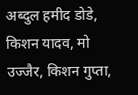अब्दुल हमीद डोडे, किशन यादव, मो उज्जैर, किशन गुप्ता,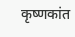कृष्णकांत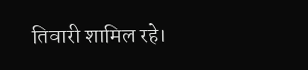तिवारी शामिल रहे।